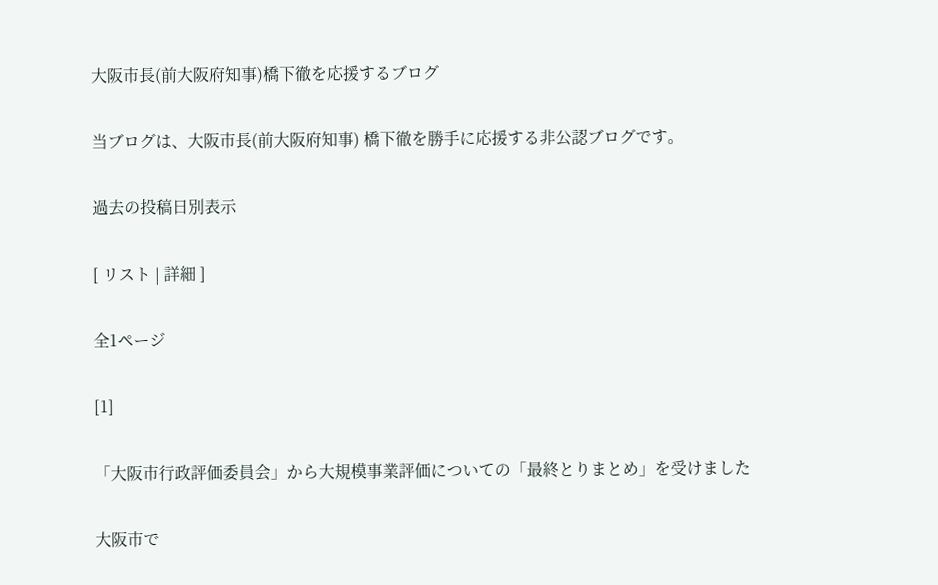大阪市長(前大阪府知事)橋下徹を応援するブログ

当ブログは、大阪市長(前大阪府知事) 橋下徹を勝手に応援する非公認ブログです。

過去の投稿日別表示

[ リスト | 詳細 ]

全1ページ

[1]

「大阪市行政評価委員会」から大規模事業評価についての「最終とりまとめ」を受けました

大阪市で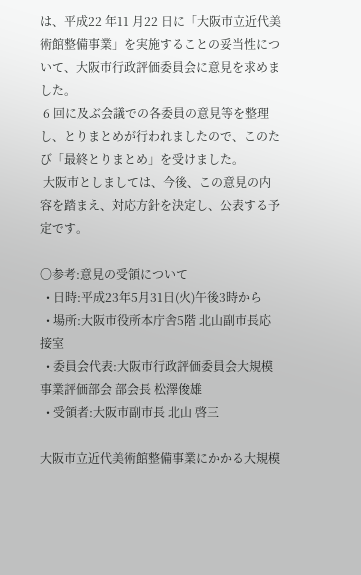は、平成22 年11 月22 日に「大阪市立近代美術館整備事業」を実施することの妥当性について、大阪市行政評価委員会に意見を求めました。
 6 回に及ぶ会議での各委員の意見等を整理し、とりまとめが行われましたので、このたび「最終とりまとめ」を受けました。
 大阪市としましては、今後、この意見の内容を踏まえ、対応方針を決定し、公表する予定です。

〇参考:意見の受領について
  • 日時:平成23年5月31日(火)午後3時から
  • 場所:大阪市役所本庁舎5階 北山副市長応接室
  • 委員会代表:大阪市行政評価委員会大規模事業評価部会 部会長 松澤俊雄
  • 受領者:大阪市副市長 北山 啓三

大阪市立近代美術館整備事業にかかる大規模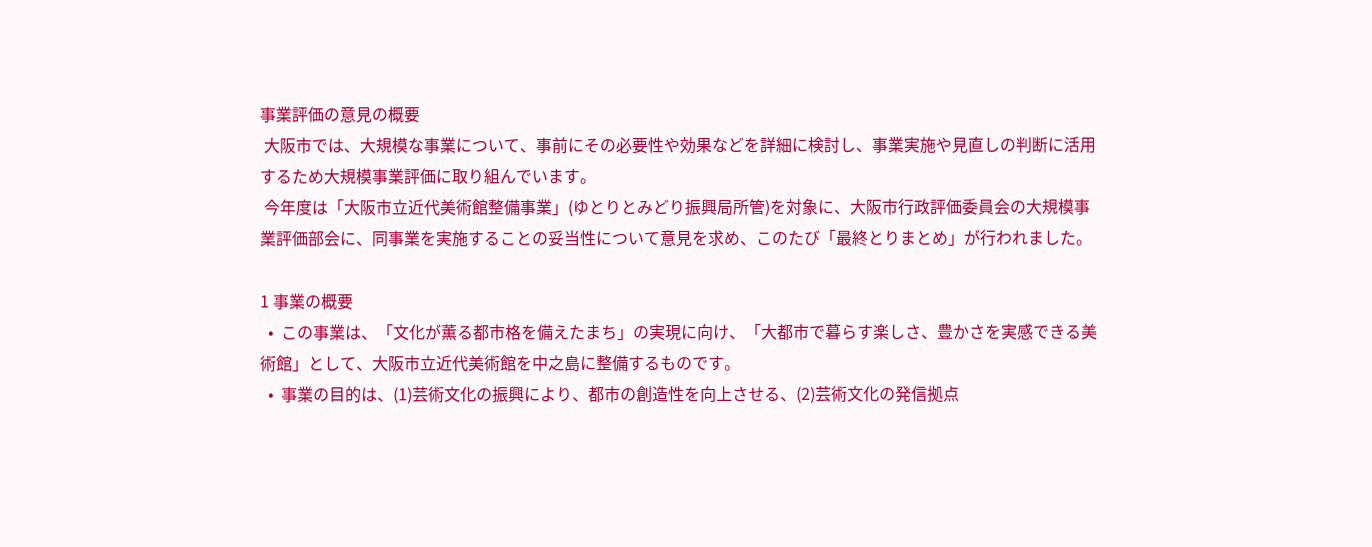事業評価の意見の概要
 大阪市では、大規模な事業について、事前にその必要性や効果などを詳細に検討し、事業実施や見直しの判断に活用するため大規模事業評価に取り組んでいます。
 今年度は「大阪市立近代美術館整備事業」(ゆとりとみどり振興局所管)を対象に、大阪市行政評価委員会の大規模事業評価部会に、同事業を実施することの妥当性について意見を求め、このたび「最終とりまとめ」が行われました。

1 事業の概要
  •  この事業は、「文化が薫る都市格を備えたまち」の実現に向け、「大都市で暮らす楽しさ、豊かさを実感できる美術館」として、大阪市立近代美術館を中之島に整備するものです。
  •  事業の目的は、(1)芸術文化の振興により、都市の創造性を向上させる、(2)芸術文化の発信拠点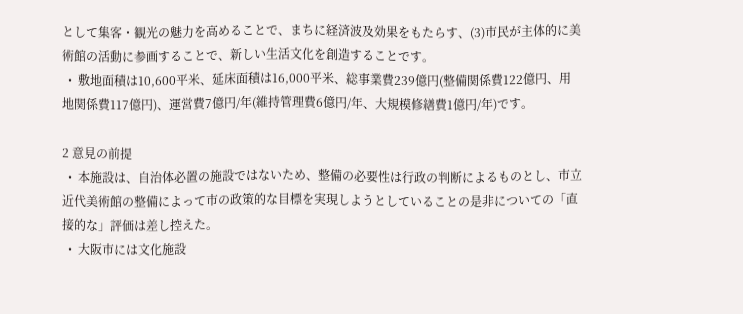として集客・観光の魅力を高めることで、まちに経済波及効果をもたらす、(3)市民が主体的に美術館の活動に参画することで、新しい生活文化を創造することです。
  •  敷地面積は10,600平米、延床面積は16,000平米、総事業費239億円(整備関係費122億円、用地関係費117億円)、運営費7億円/年(維持管理費6億円/年、大規模修繕費1億円/年)です。

2 意見の前提
  •  本施設は、自治体必置の施設ではないため、整備の必要性は行政の判断によるものとし、市立近代美術館の整備によって市の政策的な目標を実現しようとしていることの是非についての「直接的な」評価は差し控えた。
  •  大阪市には文化施設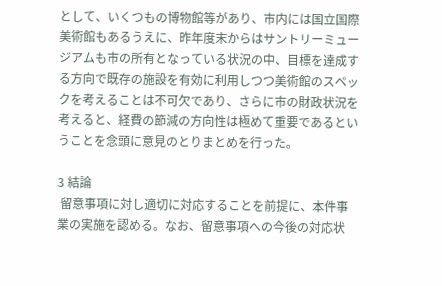として、いくつもの博物館等があり、市内には国立国際美術館もあるうえに、昨年度末からはサントリーミュージアムも市の所有となっている状況の中、目標を達成する方向で既存の施設を有効に利用しつつ美術館のスペックを考えることは不可欠であり、さらに市の財政状況を考えると、経費の節減の方向性は極めて重要であるということを念頭に意見のとりまとめを行った。

3 結論
 留意事項に対し適切に対応することを前提に、本件事業の実施を認める。なお、留意事項への今後の対応状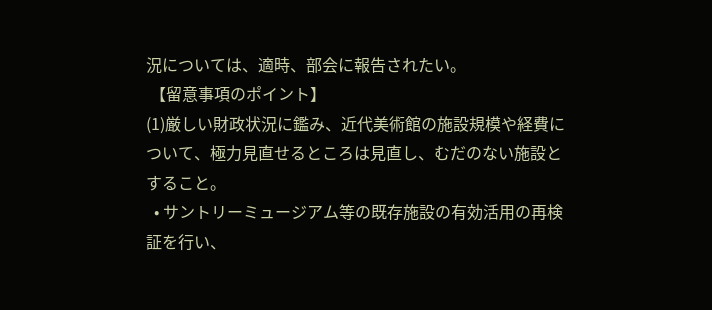況については、適時、部会に報告されたい。
 【留意事項のポイント】
(1)厳しい財政状況に鑑み、近代美術館の施設規模や経費について、極力見直せるところは見直し、むだのない施設とすること。
  • サントリーミュージアム等の既存施設の有効活用の再検証を行い、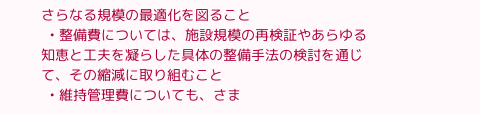さらなる規模の最適化を図ること
  • 整備費については、施設規模の再検証やあらゆる知恵と工夫を凝らした具体の整備手法の検討を通じて、その縮減に取り組むこと
  • 維持管理費についても、さま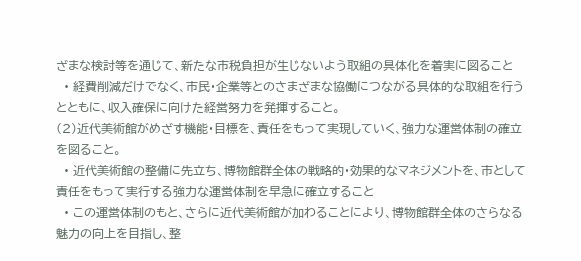ざまな検討等を通じて、新たな市税負担が生じないよう取組の具体化を着実に図ること
  • 経費削減だけでなく、市民・企業等とのさまざまな協働につながる具体的な取組を行うとともに、収入確保に向けた経営努力を発揮すること。
(2)近代美術館がめざす機能・目標を、責任をもって実現していく、強力な運営体制の確立を図ること。
  • 近代美術館の整備に先立ち、博物館群全体の戦略的・効果的なマネジメントを、市として責任をもって実行する強力な運営体制を早急に確立すること
  • この運営体制のもと、さらに近代美術館が加わることにより、博物館群全体のさらなる魅力の向上を目指し、整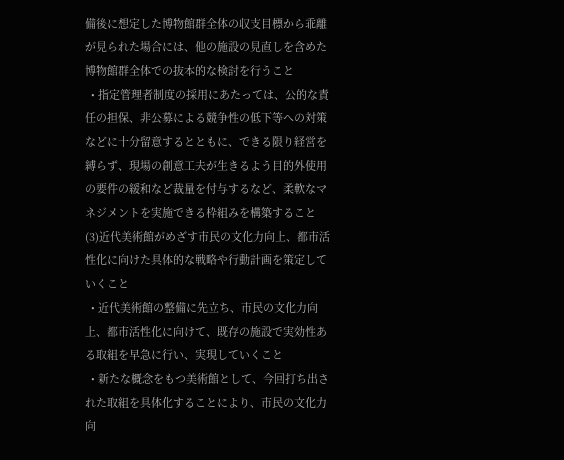備後に想定した博物館群全体の収支目標から乖離が見られた場合には、他の施設の見直しを含めた博物館群全体での抜本的な検討を行うこと
  • 指定管理者制度の採用にあたっては、公的な責任の担保、非公募による競争性の低下等への対策などに十分留意するとともに、できる限り経営を縛らず、現場の創意工夫が生きるよう目的外使用の要件の緩和など裁量を付与するなど、柔軟なマネジメントを実施できる枠組みを構築すること
(3)近代美術館がめざす市民の文化力向上、都市活性化に向けた具体的な戦略や行動計画を策定していくこと
  • 近代美術館の整備に先立ち、市民の文化力向上、都市活性化に向けて、既存の施設で実効性ある取組を早急に行い、実現していくこと
  • 新たな概念をもつ美術館として、今回打ち出された取組を具体化することにより、市民の文化力向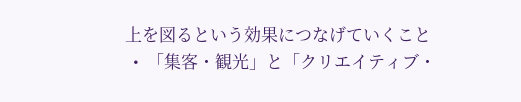上を図るという効果につなげていくこと
  •  「集客・観光」と「クリエイティブ・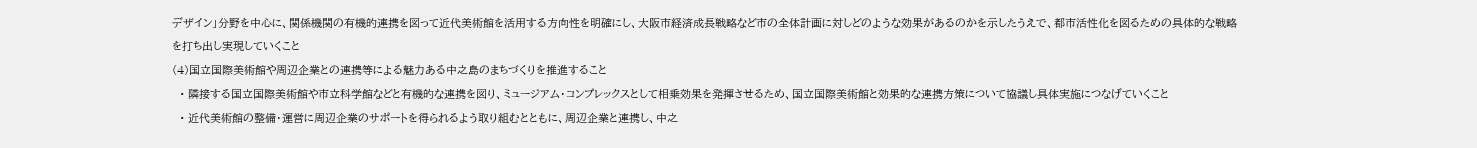デザイン」分野を中心に、関係機関の有機的連携を図って近代美術館を活用する方向性を明確にし、大阪市経済成長戦略など市の全体計画に対しどのような効果があるのかを示したうえで、都市活性化を図るための具体的な戦略を打ち出し実現していくこと
(4)国立国際美術館や周辺企業との連携等による魅力ある中之島のまちづくりを推進すること
  • 隣接する国立国際美術館や市立科学館などと有機的な連携を図り、ミュージアム・コンプレックスとして相乗効果を発揮させるため、国立国際美術館と効果的な連携方策について協議し具体実施につなげていくこと
  • 近代美術館の整備・運営に周辺企業のサポートを得られるよう取り組むとともに、周辺企業と連携し、中之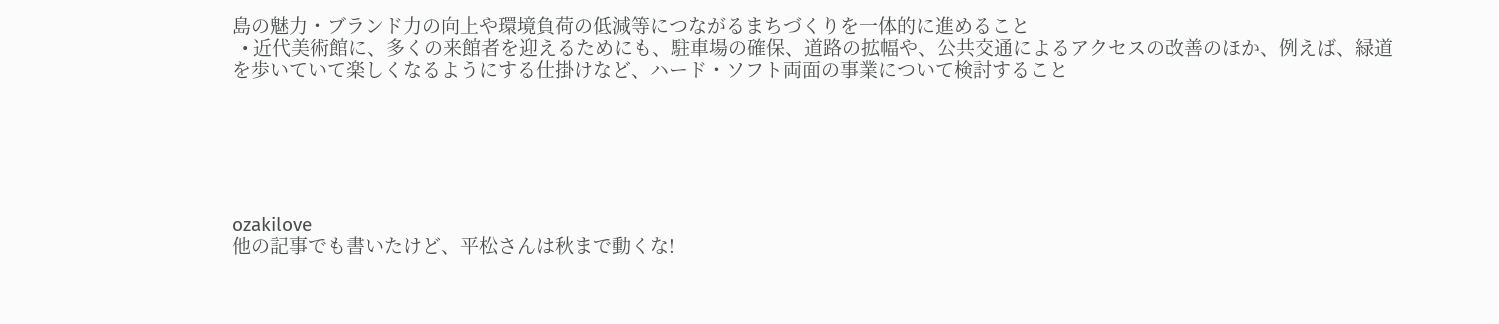島の魅力・ブランド力の向上や環境負荷の低減等につながるまちづくりを一体的に進めること
  • 近代美術館に、多くの来館者を迎えるためにも、駐車場の確保、道路の拡幅や、公共交通によるアクセスの改善のほか、例えば、緑道を歩いていて楽しくなるようにする仕掛けなど、ハード・ソフト両面の事業について検討すること






ozakilove
他の記事でも書いたけど、平松さんは秋まで動くな!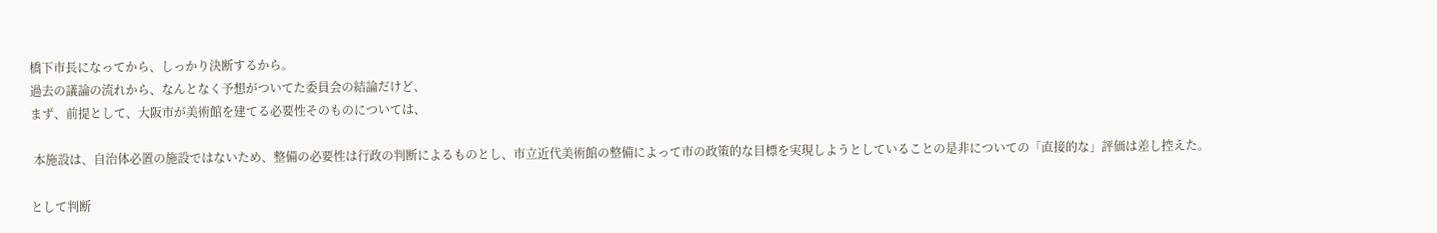橋下市長になってから、しっかり決断するから。
過去の議論の流れから、なんとなく予想がついてた委員会の結論だけど、
まず、前提として、大阪市が美術館を建てる必要性そのものについては、

 本施設は、自治体必置の施設ではないため、整備の必要性は行政の判断によるものとし、市立近代美術館の整備によって市の政策的な目標を実現しようとしていることの是非についての「直接的な」評価は差し控えた。

として判断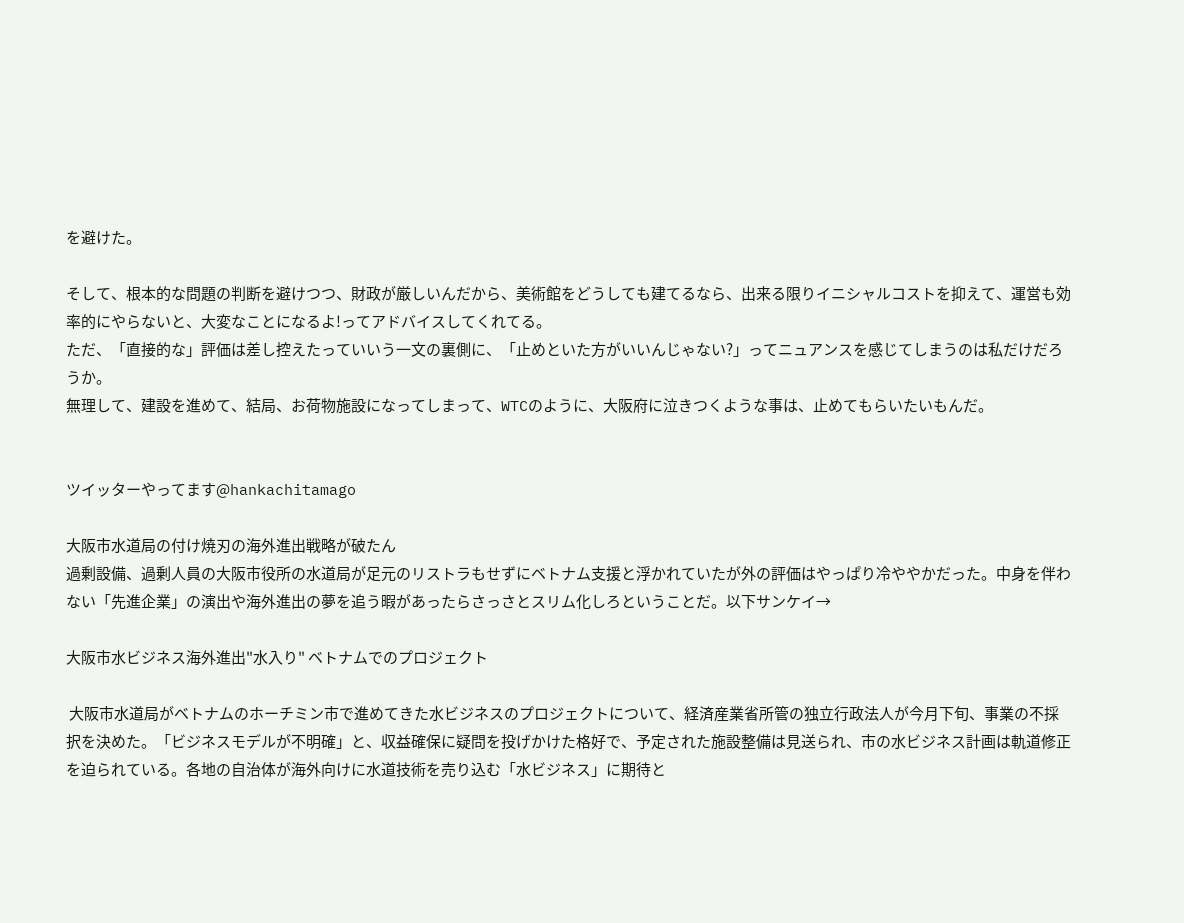を避けた。

そして、根本的な問題の判断を避けつつ、財政が厳しいんだから、美術館をどうしても建てるなら、出来る限りイニシャルコストを抑えて、運営も効率的にやらないと、大変なことになるよ!ってアドバイスしてくれてる。
ただ、「直接的な」評価は差し控えたっていいう一文の裏側に、「止めといた方がいいんじゃない?」ってニュアンスを感じてしまうのは私だけだろうか。
無理して、建設を進めて、結局、お荷物施設になってしまって、WTCのように、大阪府に泣きつくような事は、止めてもらいたいもんだ。


ツイッターやってます@hankachitamago

大阪市水道局の付け焼刃の海外進出戦略が破たん
過剰設備、過剰人員の大阪市役所の水道局が足元のリストラもせずにベトナム支援と浮かれていたが外の評価はやっぱり冷ややかだった。中身を伴わない「先進企業」の演出や海外進出の夢を追う暇があったらさっさとスリム化しろということだ。以下サンケイ→

大阪市水ビジネス海外進出"水入り" ベトナムでのプロジェクト

 大阪市水道局がベトナムのホーチミン市で進めてきた水ビジネスのプロジェクトについて、経済産業省所管の独立行政法人が今月下旬、事業の不採択を決めた。「ビジネスモデルが不明確」と、収益確保に疑問を投げかけた格好で、予定された施設整備は見送られ、市の水ビジネス計画は軌道修正を迫られている。各地の自治体が海外向けに水道技術を売り込む「水ビジネス」に期待と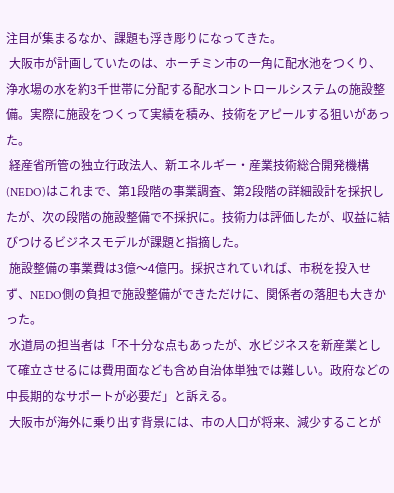注目が集まるなか、課題も浮き彫りになってきた。
 大阪市が計画していたのは、ホーチミン市の一角に配水池をつくり、浄水場の水を約3千世帯に分配する配水コントロールシステムの施設整備。実際に施設をつくって実績を積み、技術をアピールする狙いがあった。
 経産省所管の独立行政法人、新エネルギー・産業技術総合開発機構(NEDO)はこれまで、第1段階の事業調査、第2段階の詳細設計を採択したが、次の段階の施設整備で不採択に。技術力は評価したが、収益に結びつけるビジネスモデルが課題と指摘した。
 施設整備の事業費は3億〜4億円。採択されていれば、市税を投入せず、NEDO側の負担で施設整備ができただけに、関係者の落胆も大きかった。
 水道局の担当者は「不十分な点もあったが、水ビジネスを新産業として確立させるには費用面なども含め自治体単独では難しい。政府などの中長期的なサポートが必要だ」と訴える。
 大阪市が海外に乗り出す背景には、市の人口が将来、減少することが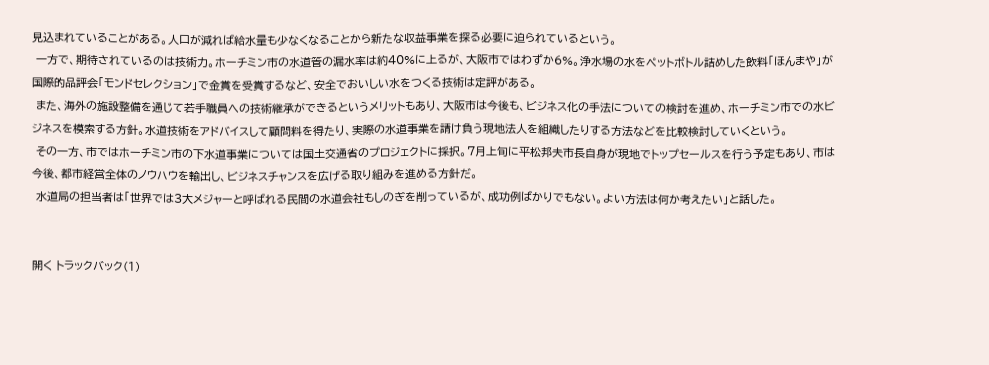見込まれていることがある。人口が減れば給水量も少なくなることから新たな収益事業を探る必要に迫られているという。
 一方で、期待されているのは技術力。ホーチミン市の水道管の漏水率は約40%に上るが、大阪市ではわずか6%。浄水場の水をペットボトル詰めした飲料「ほんまや」が国際的品評会「モンドセレクション」で金賞を受賞するなど、安全でおいしい水をつくる技術は定評がある。
 また、海外の施設整備を通じて若手職員への技術継承ができるというメリットもあり、大阪市は今後も、ビジネス化の手法についての検討を進め、ホーチミン市での水ビジネスを模索する方針。水道技術をアドバイスして顧問料を得たり、実際の水道事業を請け負う現地法人を組織したりする方法などを比較検討していくという。
 その一方、市ではホーチミン市の下水道事業については国土交通省のプロジェクトに採択。7月上旬に平松邦夫市長自身が現地でトップセールスを行う予定もあり、市は今後、都市経営全体のノウハウを輸出し、ビジネスチャンスを広げる取り組みを進める方針だ。
 水道局の担当者は「世界では3大メジャーと呼ばれる民間の水道会社もしのぎを削っているが、成功例ばかりでもない。よい方法は何か考えたい」と話した。


開く トラックバック(1)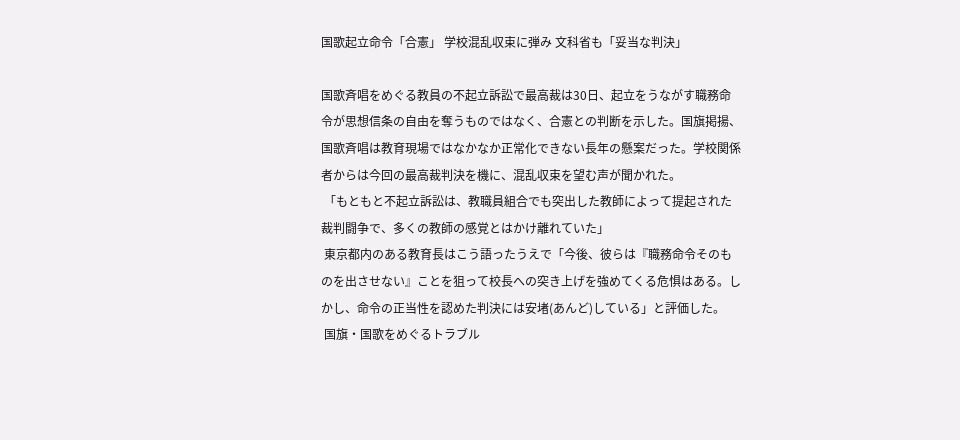国歌起立命令「合憲」 学校混乱収束に弾み 文科省も「妥当な判決」

国歌斉唱をめぐる教員の不起立訴訟で最高裁は30日、起立をうながす職務命令が思想信条の自由を奪うものではなく、合憲との判断を示した。国旗掲揚、国歌斉唱は教育現場ではなかなか正常化できない長年の懸案だった。学校関係者からは今回の最高裁判決を機に、混乱収束を望む声が聞かれた。
 「もともと不起立訴訟は、教職員組合でも突出した教師によって提起された裁判闘争で、多くの教師の感覚とはかけ離れていた」
 東京都内のある教育長はこう語ったうえで「今後、彼らは『職務命令そのものを出させない』ことを狙って校長への突き上げを強めてくる危惧はある。しかし、命令の正当性を認めた判決には安堵(あんど)している」と評価した。
 国旗・国歌をめぐるトラブル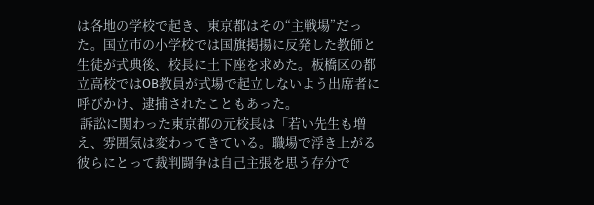は各地の学校で起き、東京都はその“主戦場”だった。国立市の小学校では国旗掲揚に反発した教師と生徒が式典後、校長に土下座を求めた。板橋区の都立高校ではOB教員が式場で起立しないよう出席者に呼びかけ、逮捕されたこともあった。
 訴訟に関わった東京都の元校長は「若い先生も増え、雰囲気は変わってきている。職場で浮き上がる彼らにとって裁判闘争は自己主張を思う存分で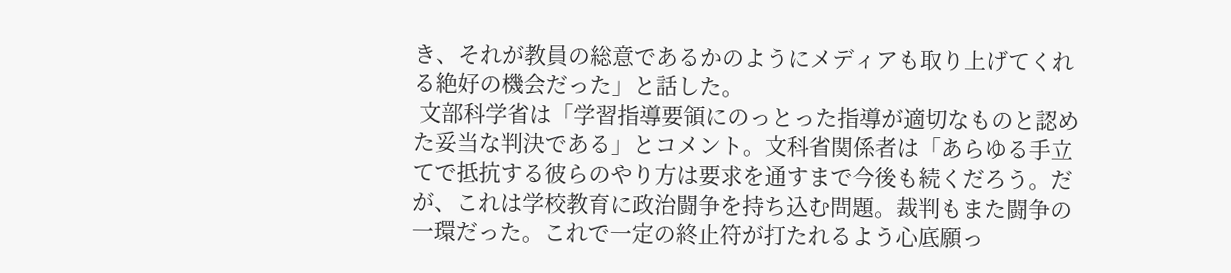き、それが教員の総意であるかのようにメディアも取り上げてくれる絶好の機会だった」と話した。
 文部科学省は「学習指導要領にのっとった指導が適切なものと認めた妥当な判決である」とコメント。文科省関係者は「あらゆる手立てで抵抗する彼らのやり方は要求を通すまで今後も続くだろう。だが、これは学校教育に政治闘争を持ち込む問題。裁判もまた闘争の一環だった。これで一定の終止符が打たれるよう心底願っ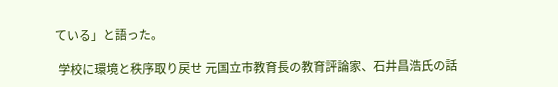ている」と語った。

 学校に環境と秩序取り戻せ 元国立市教育長の教育評論家、石井昌浩氏の話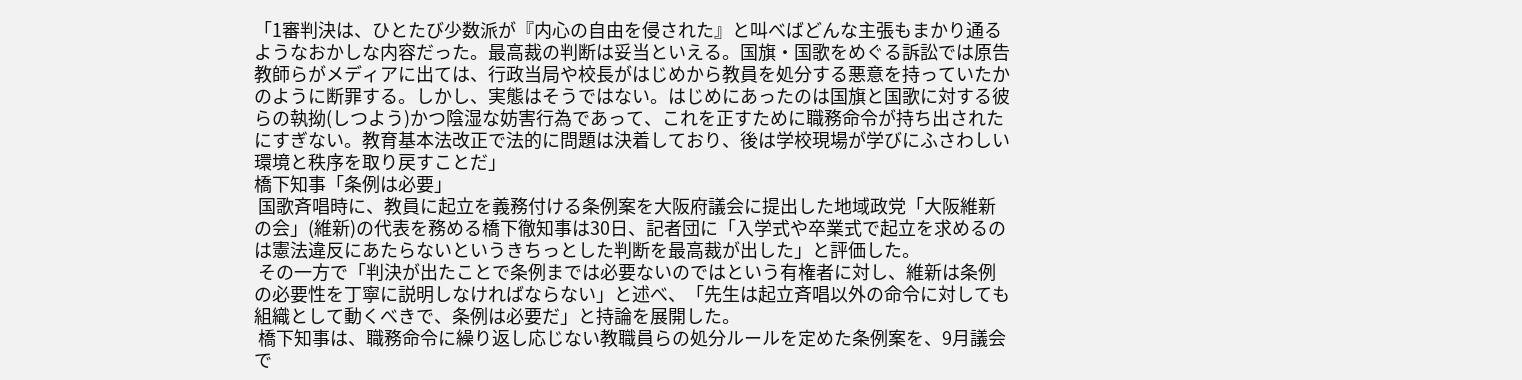「1審判決は、ひとたび少数派が『内心の自由を侵された』と叫べばどんな主張もまかり通るようなおかしな内容だった。最高裁の判断は妥当といえる。国旗・国歌をめぐる訴訟では原告教師らがメディアに出ては、行政当局や校長がはじめから教員を処分する悪意を持っていたかのように断罪する。しかし、実態はそうではない。はじめにあったのは国旗と国歌に対する彼らの執拗(しつよう)かつ陰湿な妨害行為であって、これを正すために職務命令が持ち出されたにすぎない。教育基本法改正で法的に問題は決着しており、後は学校現場が学びにふさわしい環境と秩序を取り戻すことだ」
橋下知事「条例は必要」
 国歌斉唱時に、教員に起立を義務付ける条例案を大阪府議会に提出した地域政党「大阪維新の会」(維新)の代表を務める橋下徹知事は30日、記者団に「入学式や卒業式で起立を求めるのは憲法違反にあたらないというきちっとした判断を最高裁が出した」と評価した。
 その一方で「判決が出たことで条例までは必要ないのではという有権者に対し、維新は条例の必要性を丁寧に説明しなければならない」と述べ、「先生は起立斉唱以外の命令に対しても組織として動くべきで、条例は必要だ」と持論を展開した。
 橋下知事は、職務命令に繰り返し応じない教職員らの処分ルールを定めた条例案を、9月議会で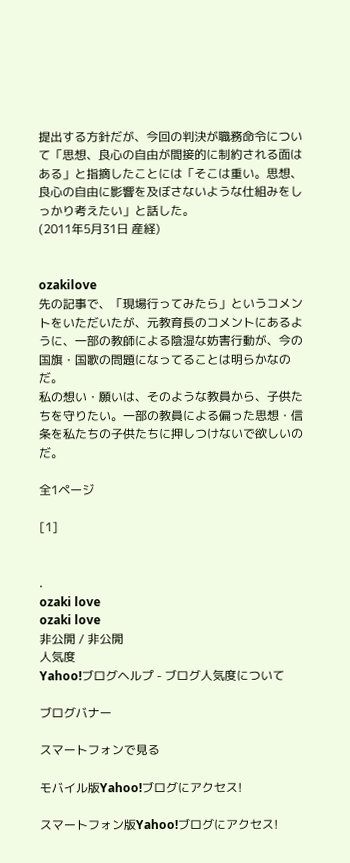提出する方針だが、今回の判決が職務命令について「思想、良心の自由が間接的に制約される面はある」と指摘したことには「そこは重い。思想、良心の自由に影響を及ぼさないような仕組みをしっかり考えたい」と話した。
(2011年5月31日 産経)


ozakilove
先の記事で、「現場行ってみたら」というコメントをいただいたが、元教育長のコメントにあるように、一部の教師による陰湿な妨害行動が、今の国旗・国歌の問題になってることは明らかなのだ。
私の想い・願いは、そのような教員から、子供たちを守りたい。一部の教員による偏った思想・信条を私たちの子供たちに押しつけないで欲しいのだ。

全1ページ

[1]


.
ozaki love
ozaki love
非公開 / 非公開
人気度
Yahoo!ブログヘルプ - ブログ人気度について

ブログバナー

スマートフォンで見る

モバイル版Yahoo!ブログにアクセス!

スマートフォン版Yahoo!ブログにアクセス!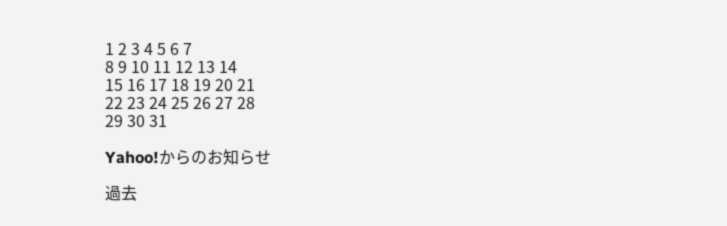1 2 3 4 5 6 7
8 9 10 11 12 13 14
15 16 17 18 19 20 21
22 23 24 25 26 27 28
29 30 31

Yahoo!からのお知らせ

過去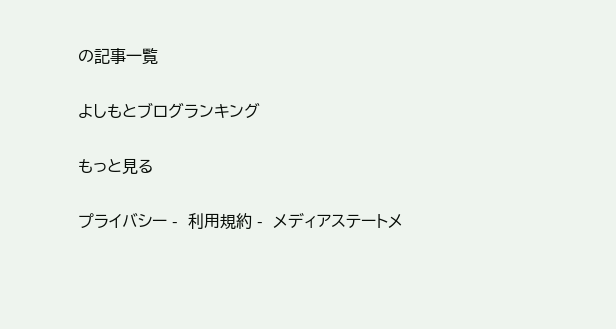の記事一覧

よしもとブログランキング

もっと見る

プライバシー -  利用規約 -  メディアステートメ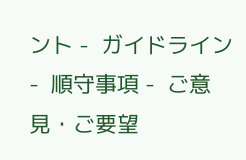ント -  ガイドライン -  順守事項 -  ご意見・ご要望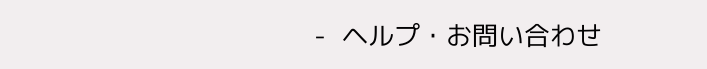-  ヘルプ・お問い合わせ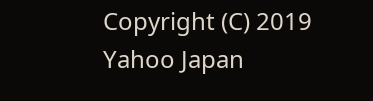Copyright (C) 2019 Yahoo Japan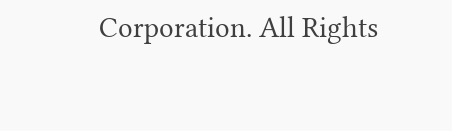Corporation. All Rights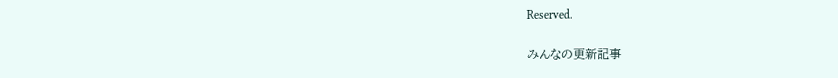Reserved.

みんなの更新記事